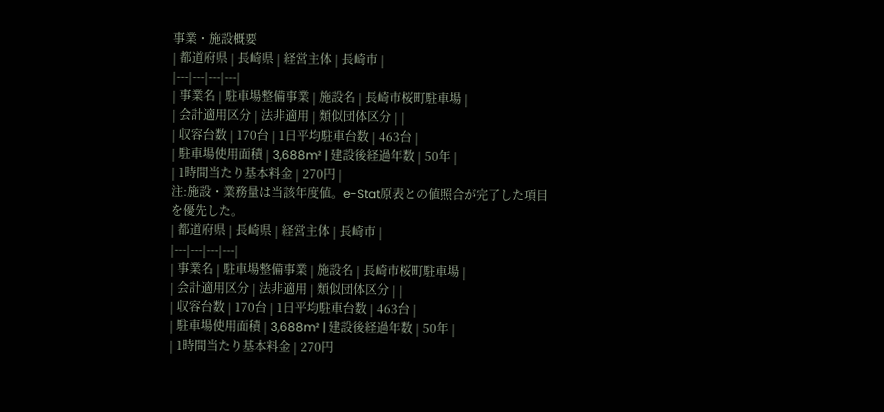事業・施設概要
| 都道府県 | 長崎県 | 経営主体 | 長崎市 |
|---|---|---|---|
| 事業名 | 駐車場整備事業 | 施設名 | 長崎市桜町駐車場 |
| 会計適用区分 | 法非適用 | 類似団体区分 | |
| 収容台数 | 170台 | 1日平均駐車台数 | 463台 |
| 駐車場使用面積 | 3,688m² | 建設後経過年数 | 50年 |
| 1時間当たり基本料金 | 270円 |
注:施設・業務量は当該年度値。e-Stat原表との値照合が完了した項目を優先した。
| 都道府県 | 長崎県 | 経営主体 | 長崎市 |
|---|---|---|---|
| 事業名 | 駐車場整備事業 | 施設名 | 長崎市桜町駐車場 |
| 会計適用区分 | 法非適用 | 類似団体区分 | |
| 収容台数 | 170台 | 1日平均駐車台数 | 463台 |
| 駐車場使用面積 | 3,688m² | 建設後経過年数 | 50年 |
| 1時間当たり基本料金 | 270円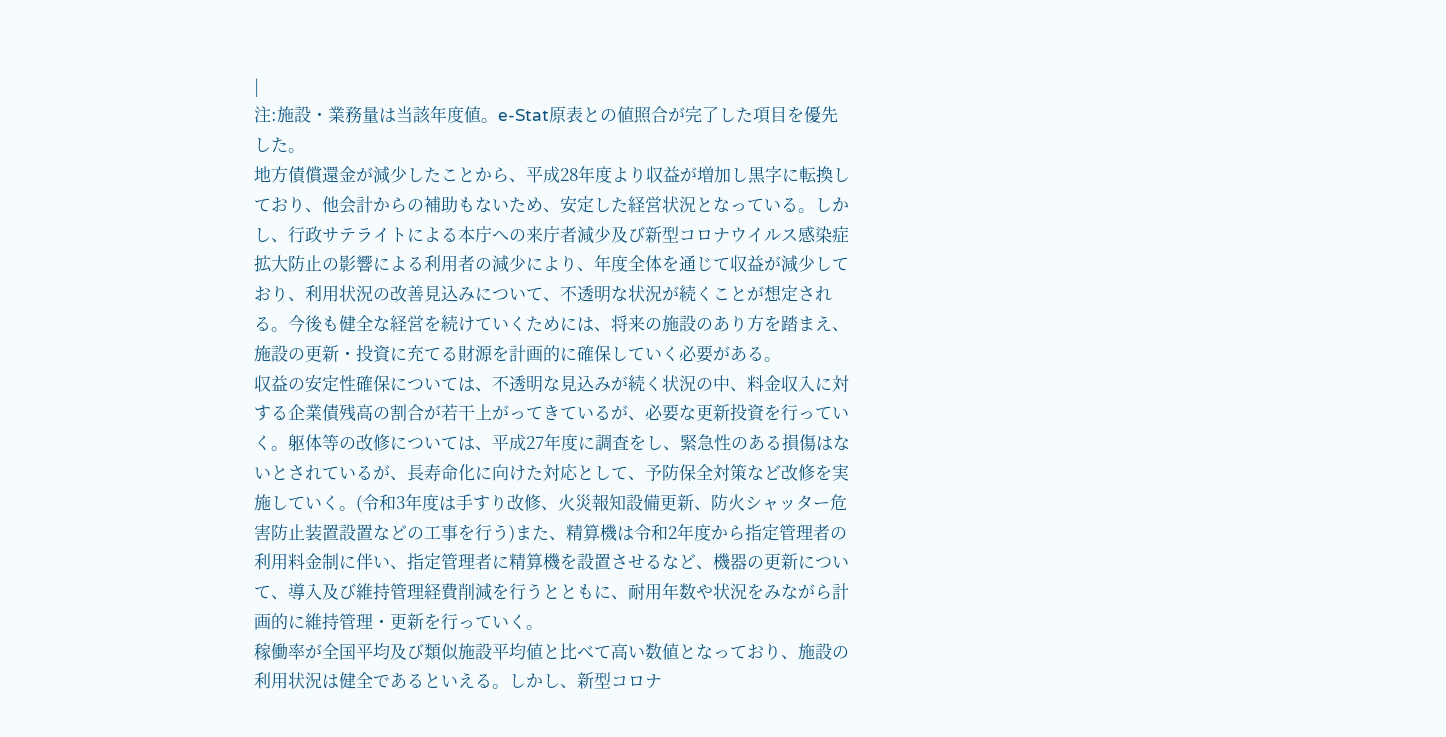|
注:施設・業務量は当該年度値。e-Stat原表との値照合が完了した項目を優先した。
地方債償還金が減少したことから、平成28年度より収益が増加し黒字に転換しており、他会計からの補助もないため、安定した経営状況となっている。しかし、行政サテライトによる本庁への来庁者減少及び新型コロナウイルス感染症拡大防止の影響による利用者の減少により、年度全体を通じて収益が減少しており、利用状況の改善見込みについて、不透明な状況が続くことが想定される。今後も健全な経営を続けていくためには、将来の施設のあり方を踏まえ、施設の更新・投資に充てる財源を計画的に確保していく必要がある。
収益の安定性確保については、不透明な見込みが続く状況の中、料金収入に対する企業債残高の割合が若干上がってきているが、必要な更新投資を行っていく。躯体等の改修については、平成27年度に調査をし、緊急性のある損傷はないとされているが、長寿命化に向けた対応として、予防保全対策など改修を実施していく。(令和3年度は手すり改修、火災報知設備更新、防火シャッター危害防止装置設置などの工事を行う)また、精算機は令和2年度から指定管理者の利用料金制に伴い、指定管理者に精算機を設置させるなど、機器の更新について、導入及び維持管理経費削減を行うとともに、耐用年数や状況をみながら計画的に維持管理・更新を行っていく。
稼働率が全国平均及び類似施設平均値と比べて高い数値となっており、施設の利用状況は健全であるといえる。しかし、新型コロナ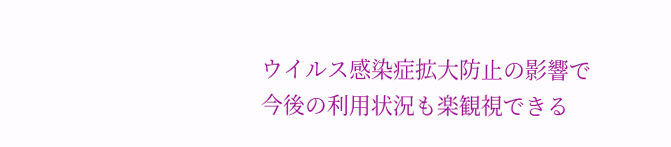ウイルス感染症拡大防止の影響で今後の利用状況も楽観視できる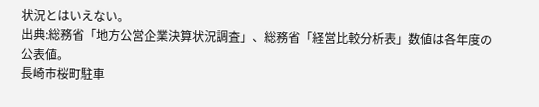状況とはいえない。
出典:総務省「地方公営企業決算状況調査」、総務省「経営比較分析表」数値は各年度の公表値。
長崎市桜町駐車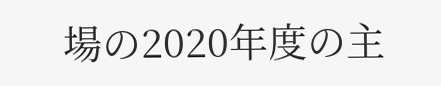場の2020年度の主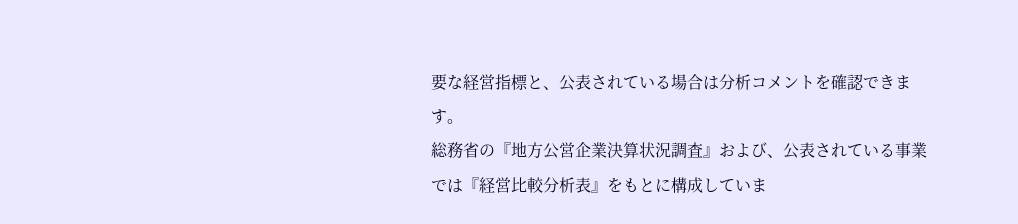要な経営指標と、公表されている場合は分析コメントを確認できます。
総務省の『地方公営企業決算状況調査』および、公表されている事業では『経営比較分析表』をもとに構成していま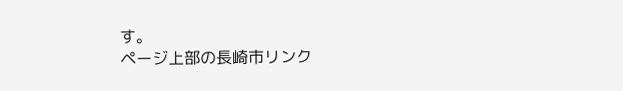す。
ページ上部の長崎市リンク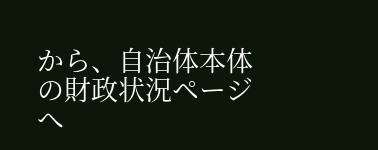から、自治体本体の財政状況ページへ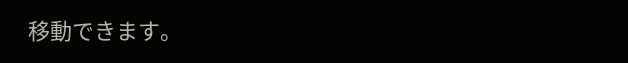移動できます。